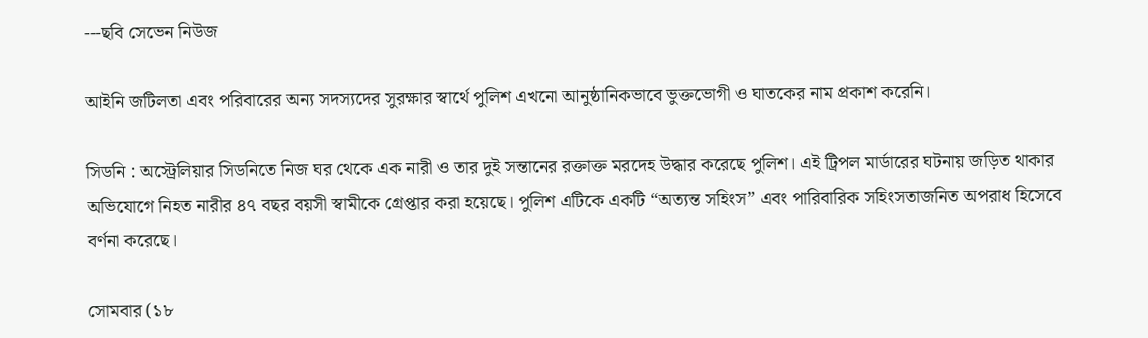---ছবি সেভেন নিউজ

আইনি জটিলতা এবং পরিবারের অন্য সদস্যদের সুরক্ষার স্বার্থে পুলিশ এখনো আনুষ্ঠানিকভাবে ভুক্তভোগী ও ঘাতকের নাম প্রকাশ করেনি।

সিডনি : অস্ট্রেলিয়ার সিডনিতে নিজ ঘর থেকে এক নারী ও তার দুই সন্তানের রক্তাক্ত মরদেহ উদ্ধার করেছে পুলিশ। এই ট্রিপল মার্ডারের ঘটনায় জড়িত থাকার অভিযোগে নিহত নারীর ৪৭ বছর বয়সী স্বামীকে গ্রেপ্তার করা হয়েছে। পুলিশ এটিকে একটি “অত্যন্ত সহিংস” এবং পারিবারিক সহিংসতাজনিত অপরাধ হিসেবে বর্ণনা করেছে।

সোমবার (১৮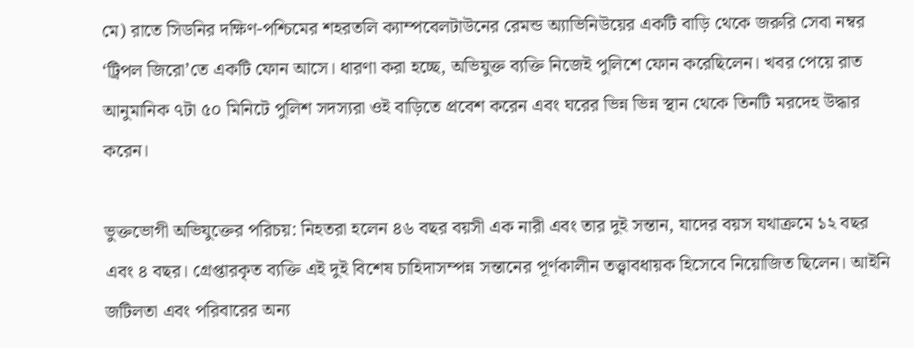মে) রাতে সিডনির দক্ষিণ-পশ্চিমের শহরতলি ক্যাম্পবেলটাউনের রেমন্ড অ্যাভিনিউয়ের একটি বাড়ি থেকে জরুরি সেবা নম্বর ‘ট্রিপল জিরো’তে একটি ফোন আসে। ধারণা করা হচ্ছে, অভিযুক্ত ব্যক্তি নিজেই পুলিশে ফোন করেছিলেন। খবর পেয়ে রাত আনুমানিক ৭টা ৫০ মিনিটে পুলিশ সদস্যরা ওই বাড়িতে প্রবেশ করেন এবং ঘরের ভিন্ন ভিন্ন স্থান থেকে তিনটি মরদেহ উদ্ধার করেন।

ভুক্তভোগী অভিযুক্তের পরিচয়: নিহতরা হলেন ৪৬ বছর বয়সী এক নারী এবং তার দুই সন্তান, যাদের বয়স যথাক্রমে ১২ বছর এবং ৪ বছর। গ্রেপ্তারকৃত ব্যক্তি এই দুই বিশেষ চাহিদাসম্পন্ন সন্তানের পূর্ণকালীন তত্ত্বাবধায়ক হিসেবে নিয়োজিত ছিলেন। আইনি জটিলতা এবং পরিবারের অন্য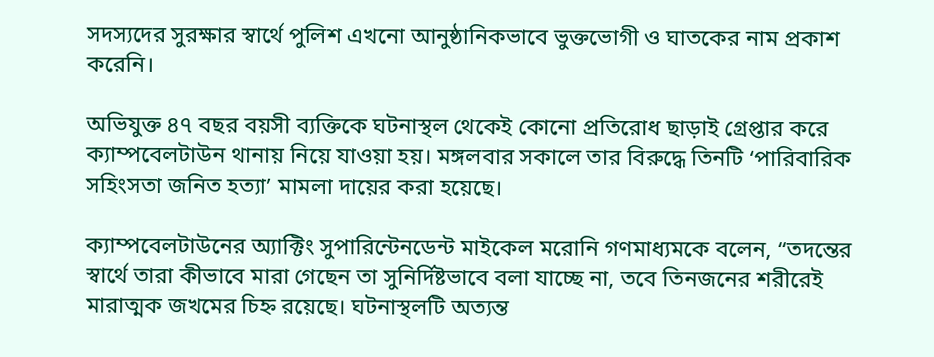সদস্যদের সুরক্ষার স্বার্থে পুলিশ এখনো আনুষ্ঠানিকভাবে ভুক্তভোগী ও ঘাতকের নাম প্রকাশ করেনি।

অভিযুক্ত ৪৭ বছর বয়সী ব্যক্তিকে ঘটনাস্থল থেকেই কোনো প্রতিরোধ ছাড়াই গ্রেপ্তার করে ক্যাম্পবেলটাউন থানায় নিয়ে যাওয়া হয়। মঙ্গলবার সকালে তার বিরুদ্ধে তিনটি ‘পারিবারিক সহিংসতা জনিত হত্যা’ মামলা দায়ের করা হয়েছে।

ক্যাম্পবেলটাউনের অ্যাক্টিং সুপারিন্টেনডেন্ট মাইকেল মরোনি গণমাধ্যমকে বলেন, “তদন্তের স্বার্থে তারা কীভাবে মারা গেছেন তা সুনির্দিষ্টভাবে বলা যাচ্ছে না, তবে তিনজনের শরীরেই মারাত্মক জখমের চিহ্ন রয়েছে। ঘটনাস্থলটি অত্যন্ত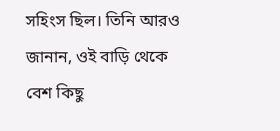সহিংস ছিল। তিনি আরও জানান, ওই বাড়ি থেকে বেশ কিছু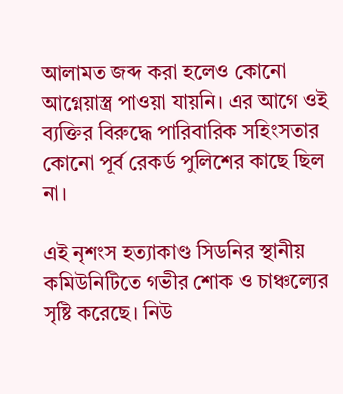আলামত জব্দ করা হলেও কোনো আগ্নেয়াস্ত্র পাওয়া যায়নি। এর আগে ওই ব্যক্তির বিরুদ্ধে পারিবারিক সহিংসতার কোনো পূর্ব রেকর্ড পুলিশের কাছে ছিল না।

এই নৃশংস হত্যাকাণ্ড সিডনির স্থানীয় কমিউনিটিতে গভীর শোক ও চাঞ্চল্যের সৃষ্টি করেছে। নিউ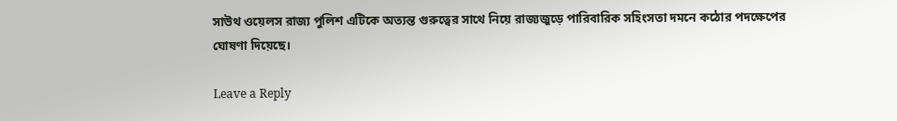সাউথ ওয়েলস রাজ্য পুলিশ এটিকে অত্যন্ত গুরুত্বের সাথে নিয়ে রাজ্যজুড়ে পারিবারিক সহিংসতা দমনে কঠোর পদক্ষেপের ঘোষণা দিয়েছে।

Leave a Reply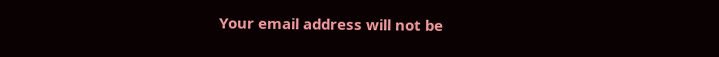Your email address will not be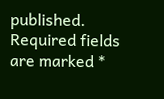published. Required fields are marked *